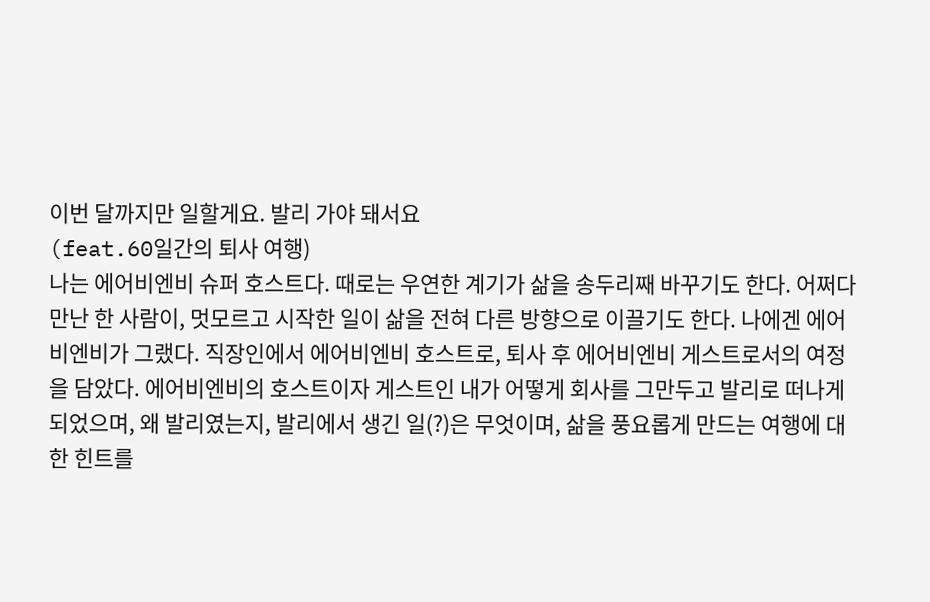이번 달까지만 일할게요. 발리 가야 돼서요
(feat.60일간의 퇴사 여행)
나는 에어비엔비 슈퍼 호스트다. 때로는 우연한 계기가 삶을 송두리째 바꾸기도 한다. 어쩌다 만난 한 사람이, 멋모르고 시작한 일이 삶을 전혀 다른 방향으로 이끌기도 한다. 나에겐 에어비엔비가 그랬다. 직장인에서 에어비엔비 호스트로, 퇴사 후 에어비엔비 게스트로서의 여정을 담았다. 에어비엔비의 호스트이자 게스트인 내가 어떻게 회사를 그만두고 발리로 떠나게 되었으며, 왜 발리였는지, 발리에서 생긴 일(?)은 무엇이며, 삶을 풍요롭게 만드는 여행에 대한 힌트를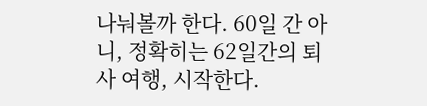나눠볼까 한다. 60일 간 아니, 정확히는 62일간의 퇴사 여행, 시작한다.